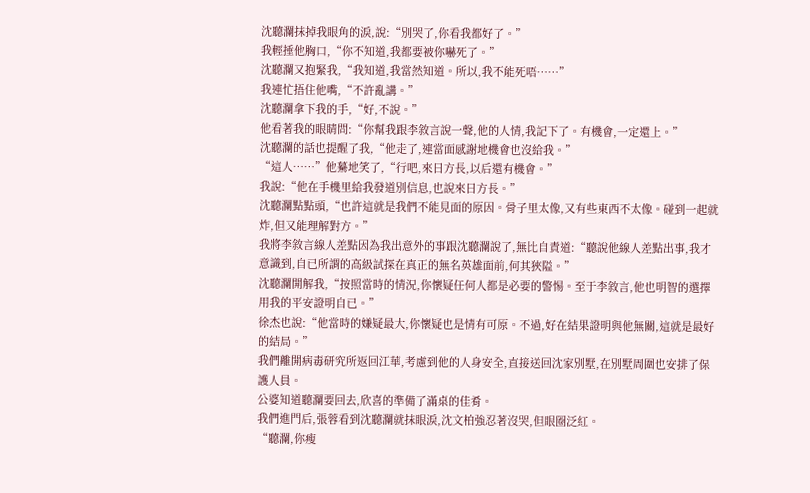沈聽瀾抹掉我眼角的淚,說:“別哭了,你看我都好了。”
我輕捶他胸口,“你不知道,我都要被你嚇死了。”
沈聽瀾又抱緊我,“我知道,我當然知道。所以,我不能死唔……”
我連忙捂住他嘴,“不許亂講。”
沈聽瀾拿下我的手,“好,不說。”
他看著我的眼睛問:“你幫我跟李敘言說一聲,他的人情,我記下了。有機會,一定還上。”
沈聽瀾的話也提醒了我,“他走了,連當面感謝地機會也沒給我。”
“這人……”他驀地笑了,“行吧,來日方長,以后還有機會。”
我說:“他在手機里給我發道別信息,也說來日方長。”
沈聽瀾點點頭,“也許這就是我們不能見面的原因。骨子里太像,又有些東西不太像。碰到一起就炸,但又能理解對方。”
我將李敘言線人差點因為我出意外的事跟沈聽瀾說了,無比自責道:“聽說他線人差點出事,我才意識到,自已所謂的高級試探在真正的無名英雄面前,何其狹隘。”
沈聽瀾開解我,“按照當時的情況,你懷疑任何人都是必要的警惕。至于李敘言,他也明智的選擇用我的平安證明自已。”
徐杰也說:“他當時的嫌疑最大,你懷疑也是情有可原。不過,好在結果證明與他無關,這就是最好的結局。”
我們離開病毒研究所返回江華,考慮到他的人身安全,直接送回沈家別墅,在別墅周圍也安排了保護人員。
公婆知道聽瀾要回去,欣喜的準備了滿桌的佳肴。
我們進門后,張蓉看到沈聽瀾就抹眼淚,沈文柏強忍著沒哭,但眼圈泛紅。
“聽瀾,你瘦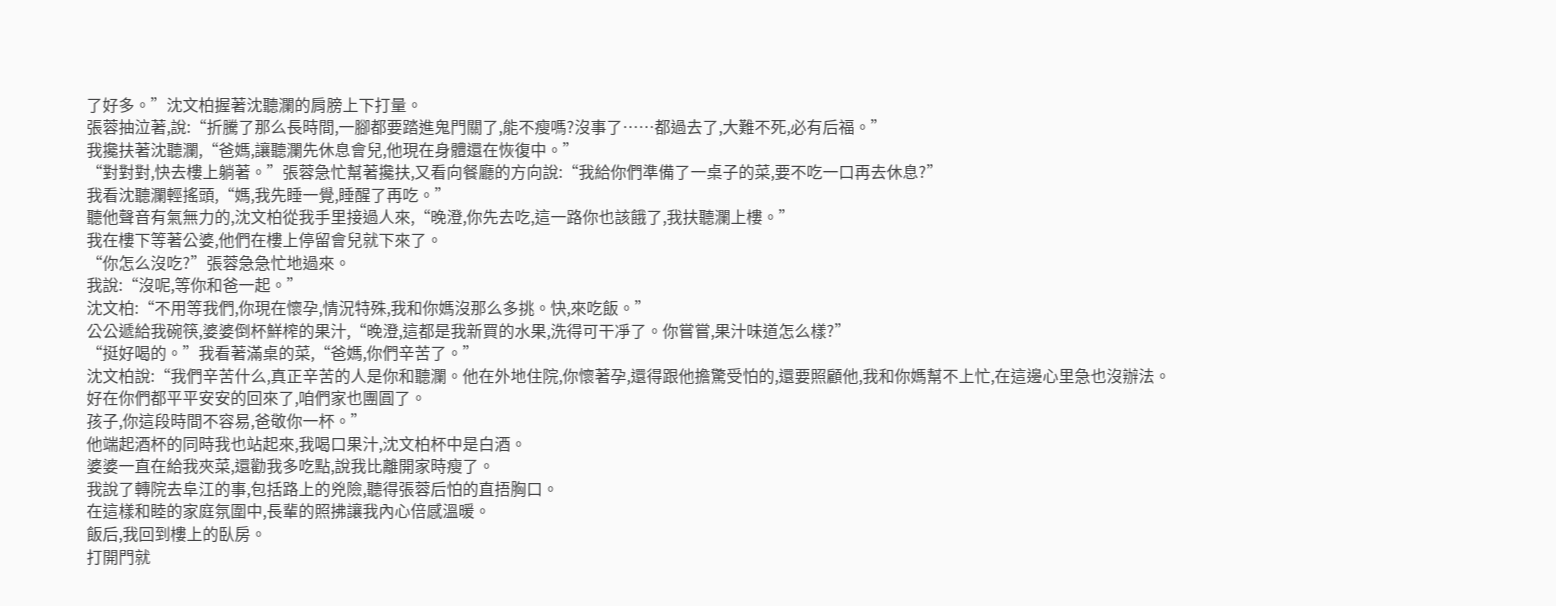了好多。”沈文柏握著沈聽瀾的肩膀上下打量。
張蓉抽泣著,說:“折騰了那么長時間,一腳都要踏進鬼門關了,能不瘦嗎?沒事了……都過去了,大難不死,必有后福。”
我攙扶著沈聽瀾,“爸媽,讓聽瀾先休息會兒,他現在身體還在恢復中。”
“對對對,快去樓上躺著。”張蓉急忙幫著攙扶,又看向餐廳的方向說:“我給你們準備了一桌子的菜,要不吃一口再去休息?”
我看沈聽瀾輕搖頭,“媽,我先睡一覺,睡醒了再吃。”
聽他聲音有氣無力的,沈文柏從我手里接過人來,“晚澄,你先去吃,這一路你也該餓了,我扶聽瀾上樓。”
我在樓下等著公婆,他們在樓上停留會兒就下來了。
“你怎么沒吃?”張蓉急急忙地過來。
我說:“沒呢,等你和爸一起。”
沈文柏:“不用等我們,你現在懷孕,情況特殊,我和你媽沒那么多挑。快,來吃飯。”
公公遞給我碗筷,婆婆倒杯鮮榨的果汁,“晚澄,這都是我新買的水果,洗得可干凈了。你嘗嘗,果汁味道怎么樣?”
“挺好喝的。”我看著滿桌的菜,“爸媽,你們辛苦了。”
沈文柏說:“我們辛苦什么,真正辛苦的人是你和聽瀾。他在外地住院,你懷著孕,還得跟他擔驚受怕的,還要照顧他,我和你媽幫不上忙,在這邊心里急也沒辦法。
好在你們都平平安安的回來了,咱們家也團圓了。
孩子,你這段時間不容易,爸敬你一杯。”
他端起酒杯的同時我也站起來,我喝口果汁,沈文柏杯中是白酒。
婆婆一直在給我夾菜,還勸我多吃點,說我比離開家時瘦了。
我說了轉院去阜江的事,包括路上的兇險,聽得張蓉后怕的直捂胸口。
在這樣和睦的家庭氛圍中,長輩的照拂讓我內心倍感溫暖。
飯后,我回到樓上的臥房。
打開門就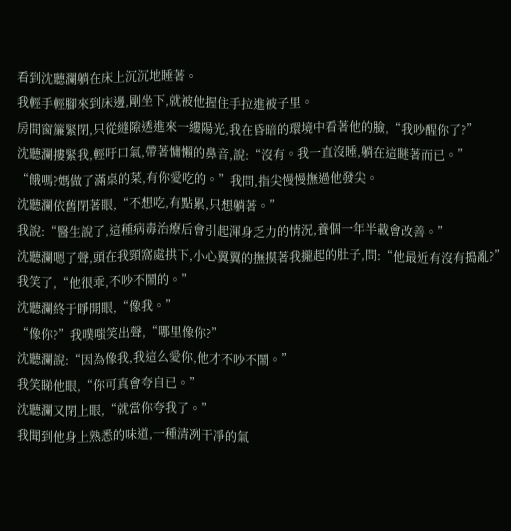看到沈聽瀾躺在床上沉沉地睡著。
我輕手輕腳來到床邊,剛坐下,就被他握住手拉進被子里。
房間窗簾緊閉,只從縫隙透進來一縷陽光,我在昏暗的環境中看著他的臉,“我吵醒你了?”
沈聽瀾摟緊我,輕吁口氣,帶著慵懶的鼻音,說:“沒有。我一直沒睡,躺在這瞇著而已。”
“餓嗎?媽做了滿桌的菜,有你愛吃的。”我問,指尖慢慢撫過他發尖。
沈聽瀾依舊閉著眼,“不想吃,有點累,只想躺著。”
我說:“醫生說了,這種病毒治療后會引起渾身乏力的情況,養個一年半載會改善。”
沈聽瀾嗯了聲,頭在我頸窩處拱下,小心翼翼的撫摸著我攏起的肚子,問:“他最近有沒有搗亂?”
我笑了,“他很乖,不吵不鬧的。”
沈聽瀾終于睜開眼,“像我。”
“像你?”我噗嗤笑出聲,“哪里像你?”
沈聽瀾說:“因為像我,我這么愛你,他才不吵不鬧。”
我笑睇他眼,“你可真會夸自已。”
沈聽瀾又閉上眼,“就當你夸我了。”
我聞到他身上熟悉的味道,一種清冽干凈的氣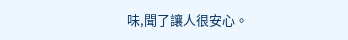味,聞了讓人很安心。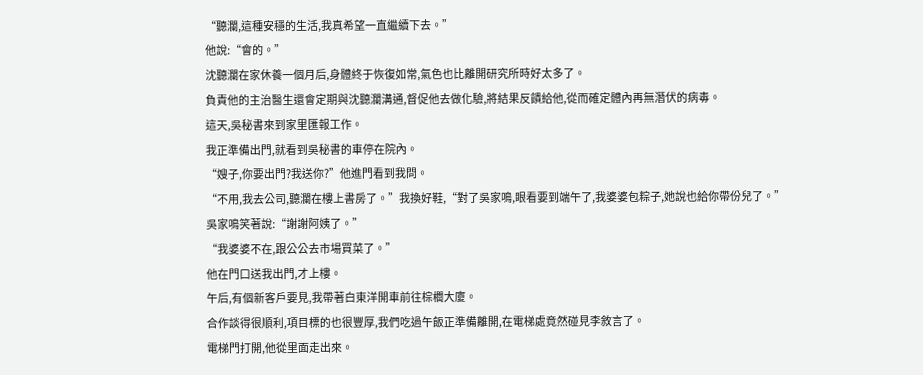“聽瀾,這種安穩的生活,我真希望一直繼續下去。”
他說:“會的。”
沈聽瀾在家休養一個月后,身體終于恢復如常,氣色也比離開研究所時好太多了。
負責他的主治醫生還會定期與沈聽瀾溝通,督促他去做化驗,將結果反饋給他,從而確定體內再無潛伏的病毒。
這天,吳秘書來到家里匯報工作。
我正準備出門,就看到吳秘書的車停在院內。
“嫂子,你要出門?我送你?”他進門看到我問。
“不用,我去公司,聽瀾在樓上書房了。”我換好鞋,“對了吳家鳴,眼看要到端午了,我婆婆包粽子,她說也給你帶份兒了。”
吳家鳴笑著說:“謝謝阿姨了。”
“我婆婆不在,跟公公去市場買菜了。”
他在門口送我出門,才上樓。
午后,有個新客戶要見,我帶著白東洋開車前往棕櫚大廈。
合作談得很順利,項目標的也很豐厚,我們吃過午飯正準備離開,在電梯處竟然碰見李敘言了。
電梯門打開,他從里面走出來。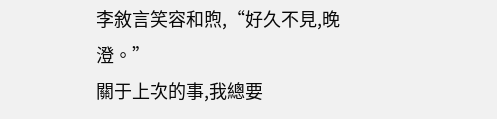李敘言笑容和煦,“好久不見,晚澄。”
關于上次的事,我總要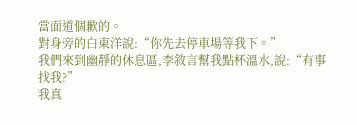當面道個歉的。
對身旁的白東洋說:“你先去停車場等我下。”
我們來到幽靜的休息區,李敘言幫我點杯溫水,說:“有事找我?”
我真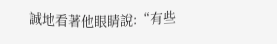誠地看著他眼睛說:“有些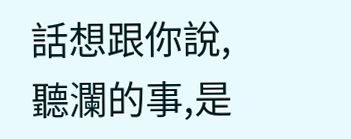話想跟你說,聽瀾的事,是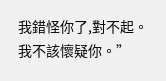我錯怪你了,對不起。我不該懷疑你。”